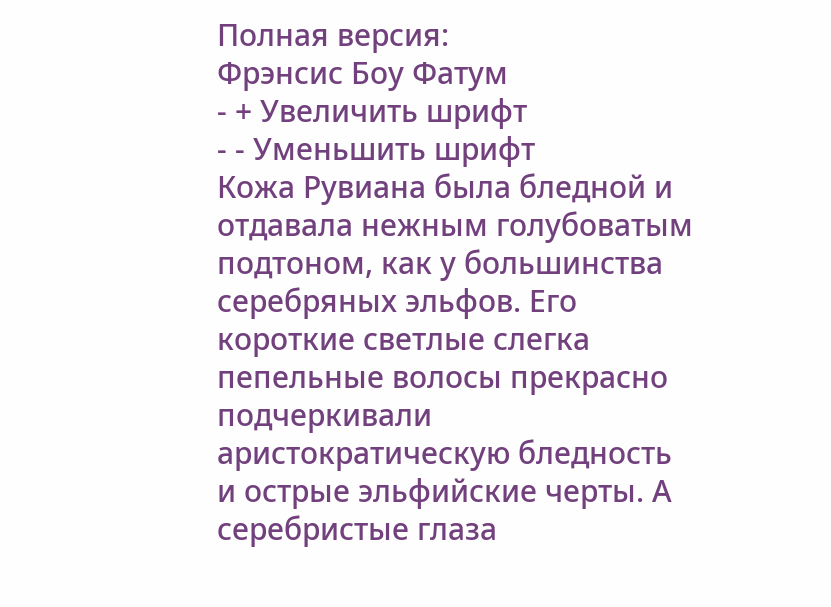Полная версия:
Фрэнсис Боу Фатум
- + Увеличить шрифт
- - Уменьшить шрифт
Кожа Рувиана была бледной и отдавала нежным голубоватым подтоном, как у большинства серебряных эльфов. Его короткие светлые слегка пепельные волосы прекрасно подчеркивали аристократическую бледность и острые эльфийские черты. А серебристые глаза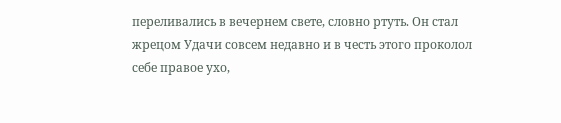переливались в вечернем свете, словно ртуть. Он стал жрецом Удачи совсем недавно и в честь этого проколол себе правое ухо,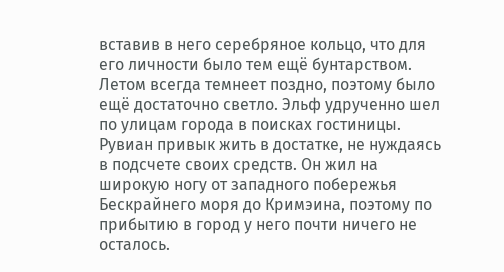вставив в него серебряное кольцо, что для его личности было тем ещё бунтарством.
Летом всегда темнеет поздно, поэтому было ещё достаточно светло. Эльф удрученно шел по улицам города в поисках гостиницы. Рувиан привык жить в достатке, не нуждаясь в подсчете своих средств. Он жил на широкую ногу от западного побережья Бескрайнего моря до Кримэина, поэтому по прибытию в город у него почти ничего не осталось.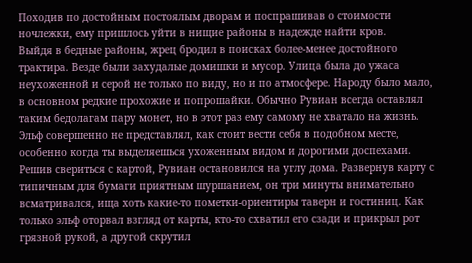Походив по достойным постоялым дворам и поспрашивав о стоимости ночлежки, ему пришлось уйти в нищие районы в надежде найти кров.
Выйдя в бедные районы, жрец бродил в поисках более-менее достойного трактира. Везде были захудалые домишки и мусор. Улица была до ужаса неухоженной и серой не только по виду, но и по атмосфере. Народу было мало, в основном редкие прохожие и попрошайки. Обычно Рувиан всегда оставлял таким бедолагам пару монет, но в этот раз ему самому не хватало на жизнь. Эльф совершенно не представлял, как стоит вести себя в подобном месте, особенно когда ты выделяешься ухоженным видом и дорогими доспехами.
Решив свериться с картой, Рувиан остановился на углу дома. Развернув карту с типичным для бумаги приятным шуршанием, он три минуты внимательно всматривался, ища хоть какие-то пометки-ориентиры таверн и гостиниц. Как только эльф оторвал взгляд от карты, кто-то схватил его сзади и прикрыл рот грязной рукой, а другой скрутил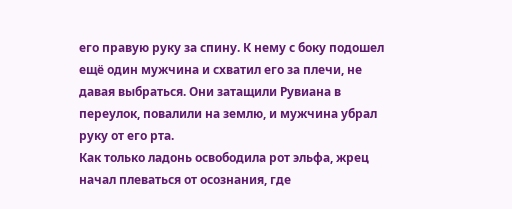его правую руку за спину. К нему с боку подошел ещё один мужчина и схватил его за плечи, не давая выбраться. Они затащили Рувиана в переулок, повалили на землю, и мужчина убрал руку от его рта.
Как только ладонь освободила рот эльфа, жрец начал плеваться от осознания, где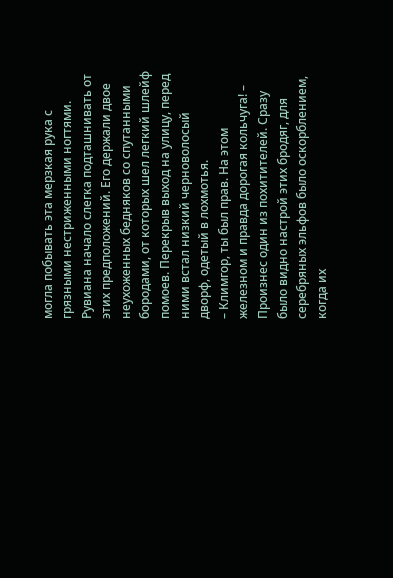могла побывать эта мерзкая рука с грязными нестриженными ногтями. Рувиана начало слегка подташнивать от этих предположений. Его держали двое неухоженных бедняков со спутанными бородами, от которых шел легкий шлейф помоев. Перекрыв выход на улицу, перед ними встал низкий черноволосый дворф, одетый в лохмотья.
– Климгор, ты был прав. На этом железном и правда дорогая кольчуга! – Произнес один из похитителей. Сразу было видно настрой этих бродяг, для серебряных эльфов было оскорблением, когда их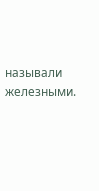называли железными.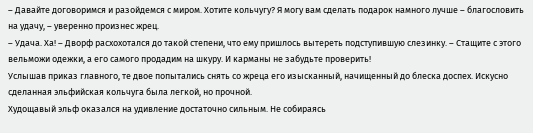– Давайте договоримся и разойдемся с миром. Хотите кольчугу? Я могу вам сделать подарок намного лучше – благословить на удачу, – уверенно произнес жрец.
– Удача. Ха! – Дворф расхохотался до такой степени, что ему пришлось вытереть подступившую слезинку. – Стащите с этого вельможи одежки, а его самого продадим на шкуру. И карманы не забудьте проверить!
Услышав приказ главного, те двое попытались снять со жреца его изысканный, начищенный до блеска доспех. Искусно сделанная эльфийская кольчуга была легкой, но прочной.
Худощавый эльф оказался на удивление достаточно сильным. Не собираясь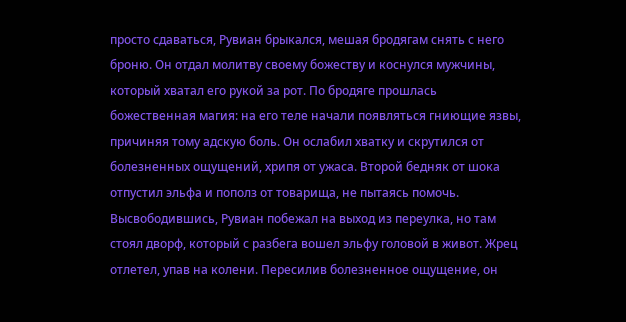просто сдаваться, Рувиан брыкался, мешая бродягам снять с него броню. Он отдал молитву своему божеству и коснулся мужчины, который хватал его рукой за рот. По бродяге прошлась божественная магия: на его теле начали появляться гниющие язвы, причиняя тому адскую боль. Он ослабил хватку и скрутился от болезненных ощущений, хрипя от ужаса. Второй бедняк от шока отпустил эльфа и пополз от товарища, не пытаясь помочь.
Высвободившись, Рувиан побежал на выход из переулка, но там стоял дворф, который с разбега вошел эльфу головой в живот. Жрец отлетел, упав на колени. Пересилив болезненное ощущение, он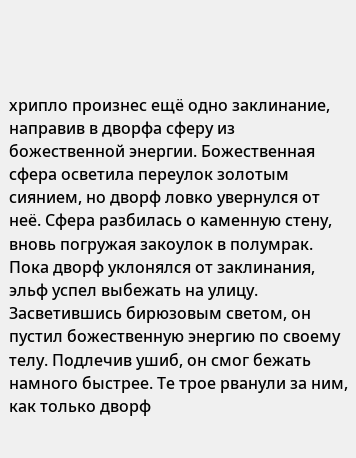хрипло произнес ещё одно заклинание, направив в дворфа сферу из божественной энергии. Божественная сфера осветила переулок золотым сиянием, но дворф ловко увернулся от неё. Сфера разбилась о каменную стену, вновь погружая закоулок в полумрак.
Пока дворф уклонялся от заклинания, эльф успел выбежать на улицу. Засветившись бирюзовым светом, он пустил божественную энергию по своему телу. Подлечив ушиб, он смог бежать намного быстрее. Те трое рванули за ним, как только дворф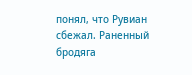понял, что Рувиан сбежал. Раненный бродяга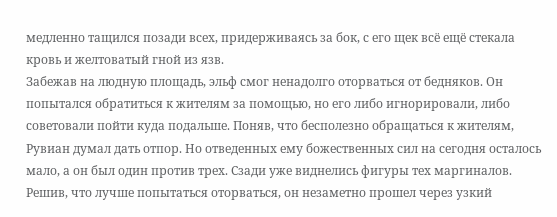медленно тащился позади всех, придерживаясь за бок, с его щек всё ещё стекала кровь и желтоватый гной из язв.
Забежав на людную площадь, эльф смог ненадолго оторваться от бедняков. Он попытался обратиться к жителям за помощью, но его либо игнорировали, либо советовали пойти куда подальше. Поняв, что бесполезно обращаться к жителям, Рувиан думал дать отпор. Но отведенных ему божественных сил на сегодня осталось мало, а он был один против трех. Сзади уже виднелись фигуры тех маргиналов. Решив, что лучше попытаться оторваться, он незаметно прошел через узкий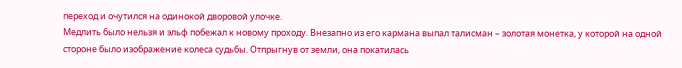переход и очутился на одинокой дворовой улочке.
Медлить было нельзя и эльф побежал к новому проходу. Внезапно из его кармана выпал талисман – золотая монетка, у которой на одной стороне было изображение колеса судьбы. Отпрыгнув от земли, она покатилась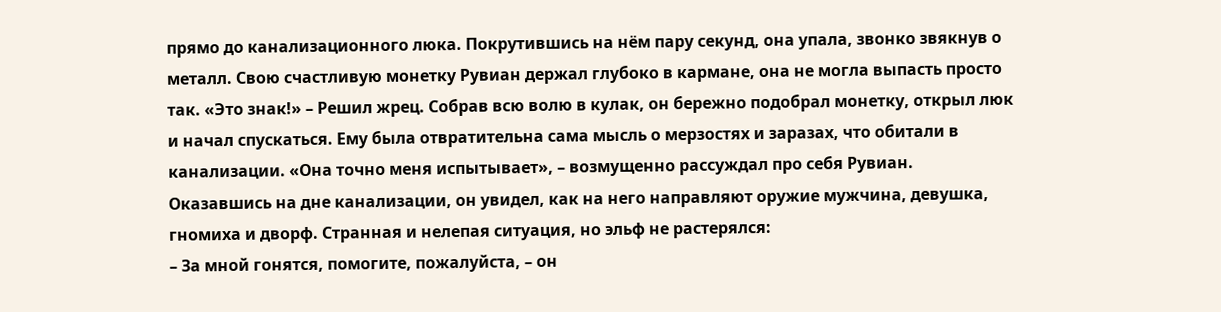прямо до канализационного люка. Покрутившись на нём пару секунд, она упала, звонко звякнув о металл. Свою счастливую монетку Рувиан держал глубоко в кармане, она не могла выпасть просто так. «Это знак!» – Решил жрец. Собрав всю волю в кулак, он бережно подобрал монетку, открыл люк и начал спускаться. Ему была отвратительна сама мысль о мерзостях и заразах, что обитали в канализации. «Она точно меня испытывает», – возмущенно рассуждал про себя Рувиан.
Оказавшись на дне канализации, он увидел, как на него направляют оружие мужчина, девушка, гномиха и дворф. Странная и нелепая ситуация, но эльф не растерялся:
– За мной гонятся, помогите, пожалуйста, – он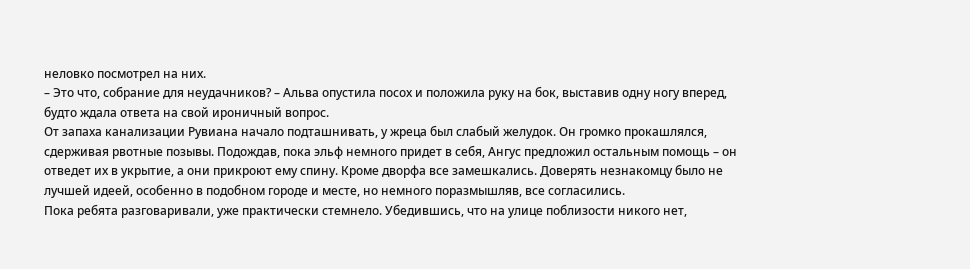неловко посмотрел на них.
– Это что, собрание для неудачников? – Альва опустила посох и положила руку на бок, выставив одну ногу вперед, будто ждала ответа на свой ироничный вопрос.
От запаха канализации Рувиана начало подташнивать, у жреца был слабый желудок. Он громко прокашлялся, сдерживая рвотные позывы. Подождав, пока эльф немного придет в себя, Ангус предложил остальным помощь – он отведет их в укрытие, а они прикроют ему спину. Кроме дворфа все замешкались. Доверять незнакомцу было не лучшей идеей, особенно в подобном городе и месте, но немного поразмышляв, все согласились.
Пока ребята разговаривали, уже практически стемнело. Убедившись, что на улице поблизости никого нет,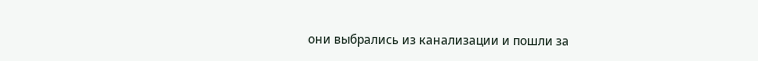они выбрались из канализации и пошли за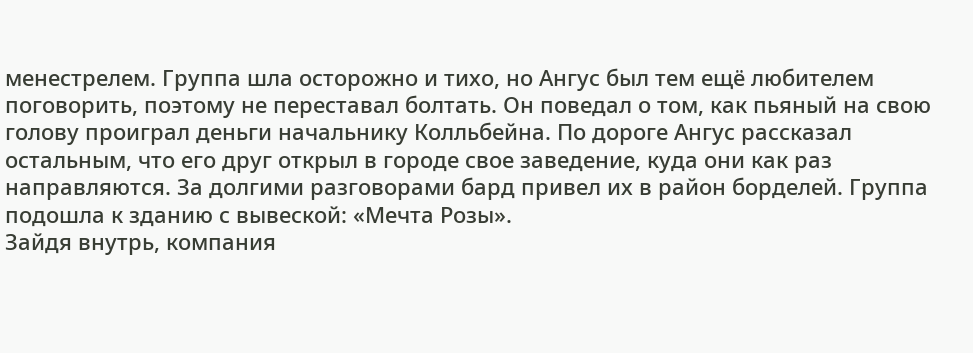менестрелем. Группа шла осторожно и тихо, но Ангус был тем ещё любителем поговорить, поэтому не переставал болтать. Он поведал о том, как пьяный на свою голову проиграл деньги начальнику Колльбейна. По дороге Ангус рассказал остальным, что его друг открыл в городе свое заведение, куда они как раз направляются. За долгими разговорами бард привел их в район борделей. Группа подошла к зданию с вывеской: «Мечта Розы».
Зайдя внутрь, компания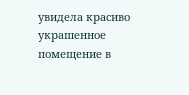увидела красиво украшенное помещение в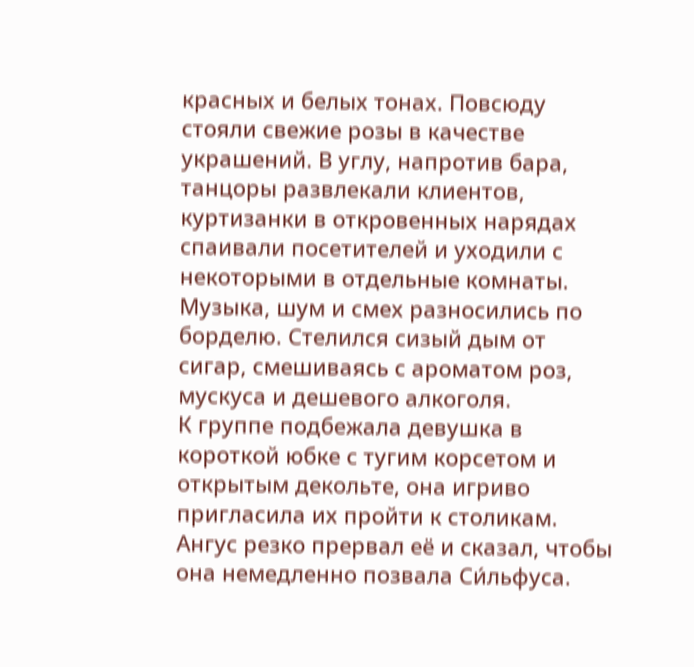красных и белых тонах. Повсюду стояли свежие розы в качестве украшений. В углу, напротив бара, танцоры развлекали клиентов, куртизанки в откровенных нарядах спаивали посетителей и уходили с некоторыми в отдельные комнаты. Музыка, шум и смех разносились по борделю. Стелился сизый дым от сигар, смешиваясь с ароматом роз, мускуса и дешевого алкоголя.
К группе подбежала девушка в короткой юбке с тугим корсетом и открытым декольте, она игриво пригласила их пройти к столикам. Ангус резко прервал её и сказал, чтобы она немедленно позвала Си́льфуса.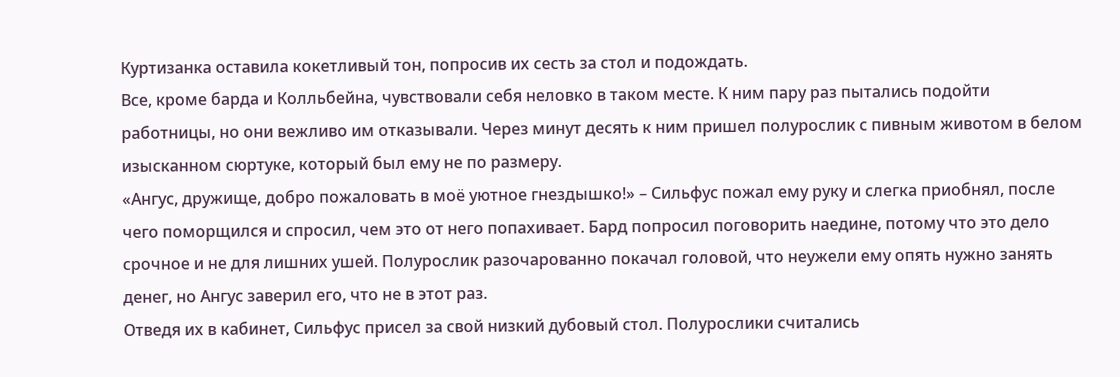Куртизанка оставила кокетливый тон, попросив их сесть за стол и подождать.
Все, кроме барда и Колльбейна, чувствовали себя неловко в таком месте. К ним пару раз пытались подойти работницы, но они вежливо им отказывали. Через минут десять к ним пришел полурослик с пивным животом в белом изысканном сюртуке, который был ему не по размеру.
«Ангус, дружище, добро пожаловать в моё уютное гнездышко!» – Сильфус пожал ему руку и слегка приобнял, после чего поморщился и спросил, чем это от него попахивает. Бард попросил поговорить наедине, потому что это дело срочное и не для лишних ушей. Полурослик разочарованно покачал головой, что неужели ему опять нужно занять денег, но Ангус заверил его, что не в этот раз.
Отведя их в кабинет, Сильфус присел за свой низкий дубовый стол. Полурослики считались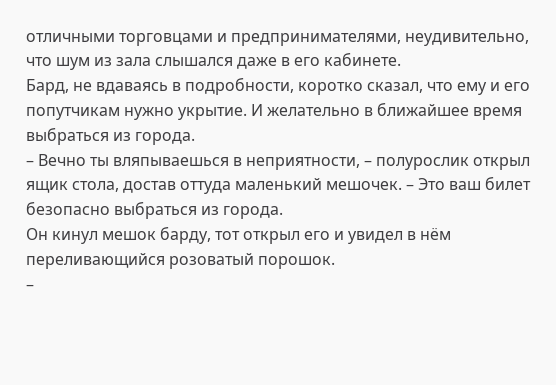отличными торговцами и предпринимателями, неудивительно, что шум из зала слышался даже в его кабинете.
Бард, не вдаваясь в подробности, коротко сказал, что ему и его попутчикам нужно укрытие. И желательно в ближайшее время выбраться из города.
– Вечно ты вляпываешься в неприятности, – полурослик открыл ящик стола, достав оттуда маленький мешочек. – Это ваш билет безопасно выбраться из города.
Он кинул мешок барду, тот открыл его и увидел в нём переливающийся розоватый порошок.
–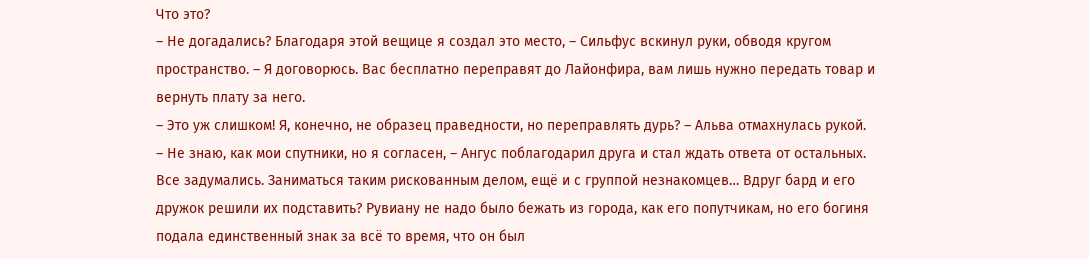Что это?
– Не догадались? Благодаря этой вещице я создал это место, – Сильфус вскинул руки, обводя кругом пространство. – Я договорюсь. Вас бесплатно переправят до Лайонфира, вам лишь нужно передать товар и вернуть плату за него.
– Это уж слишком! Я, конечно, не образец праведности, но переправлять дурь? – Альва отмахнулась рукой.
– Не знаю, как мои спутники, но я согласен, – Ангус поблагодарил друга и стал ждать ответа от остальных.
Все задумались. Заниматься таким рискованным делом, ещё и с группой незнакомцев… Вдруг бард и его дружок решили их подставить? Рувиану не надо было бежать из города, как его попутчикам, но его богиня подала единственный знак за всё то время, что он был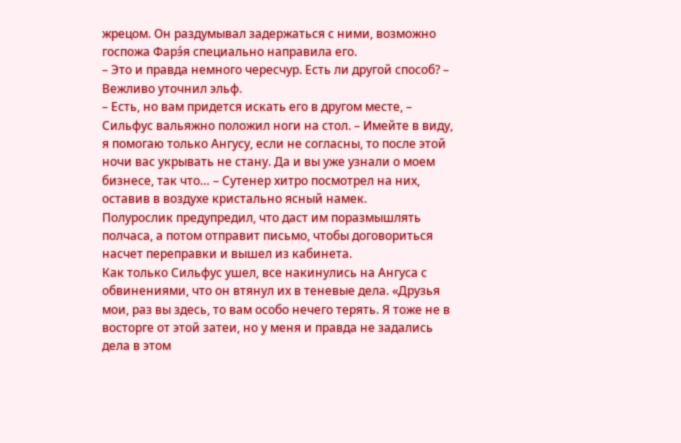жрецом. Он раздумывал задержаться с ними, возможно госпожа Фарэ́я специально направила его.
– Это и правда немного чересчур. Есть ли другой способ? – Вежливо уточнил эльф.
– Есть, но вам придется искать его в другом месте, – Сильфус вальяжно положил ноги на стол. – Имейте в виду, я помогаю только Ангусу, если не согласны, то после этой ночи вас укрывать не стану. Да и вы уже узнали о моем бизнесе, так что… – Сутенер хитро посмотрел на них, оставив в воздухе кристально ясный намек.
Полурослик предупредил, что даст им поразмышлять полчаса, а потом отправит письмо, чтобы договориться насчет переправки и вышел из кабинета.
Как только Сильфус ушел, все накинулись на Ангуса с обвинениями, что он втянул их в теневые дела. «Друзья мои, раз вы здесь, то вам особо нечего терять. Я тоже не в восторге от этой затеи, но у меня и правда не задались дела в этом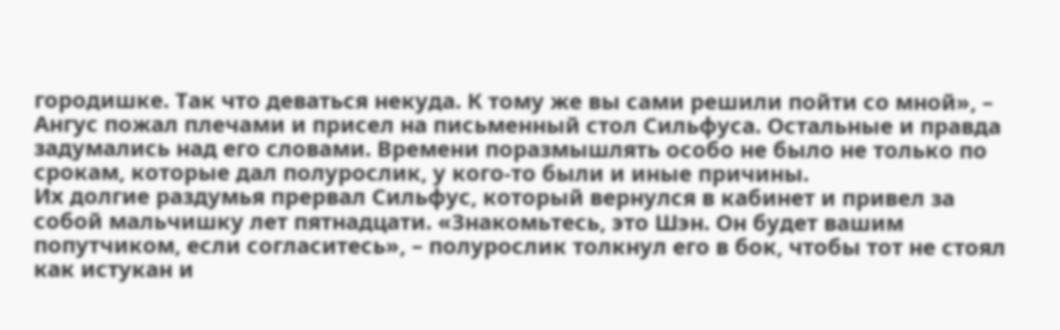городишке. Так что деваться некуда. К тому же вы сами решили пойти со мной», – Ангус пожал плечами и присел на письменный стол Сильфуса. Остальные и правда задумались над его словами. Времени поразмышлять особо не было не только по срокам, которые дал полурослик, у кого-то были и иные причины.
Их долгие раздумья прервал Сильфус, который вернулся в кабинет и привел за собой мальчишку лет пятнадцати. «Знакомьтесь, это Шэн. Он будет вашим попутчиком, если согласитесь», – полурослик толкнул его в бок, чтобы тот не стоял как истукан и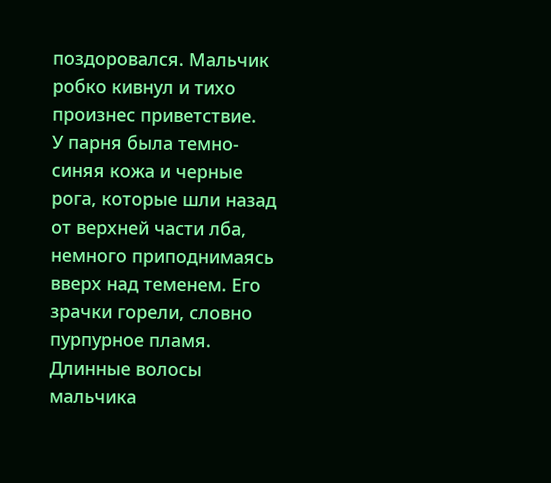поздоровался. Мальчик робко кивнул и тихо произнес приветствие.
У парня была темно-синяя кожа и черные рога, которые шли назад от верхней части лба, немного приподнимаясь вверх над теменем. Его зрачки горели, словно пурпурное пламя. Длинные волосы мальчика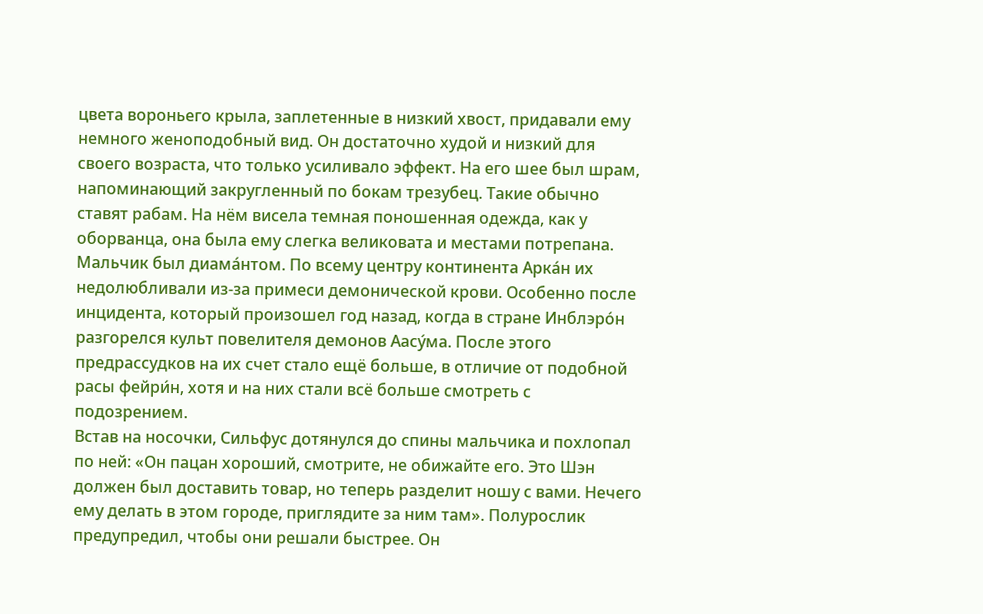цвета вороньего крыла, заплетенные в низкий хвост, придавали ему немного женоподобный вид. Он достаточно худой и низкий для своего возраста, что только усиливало эффект. На его шее был шрам, напоминающий закругленный по бокам трезубец. Такие обычно ставят рабам. На нём висела темная поношенная одежда, как у оборванца, она была ему слегка великовата и местами потрепана.
Мальчик был диама́нтом. По всему центру континента Арка́н их недолюбливали из-за примеси демонической крови. Особенно после инцидента, который произошел год назад, когда в стране Инблэро́н разгорелся культ повелителя демонов Аасу́ма. После этого предрассудков на их счет стало ещё больше, в отличие от подобной расы фейри́н, хотя и на них стали всё больше смотреть с подозрением.
Встав на носочки, Сильфус дотянулся до спины мальчика и похлопал по ней: «Он пацан хороший, смотрите, не обижайте его. Это Шэн должен был доставить товар, но теперь разделит ношу с вами. Нечего ему делать в этом городе, приглядите за ним там». Полурослик предупредил, чтобы они решали быстрее. Он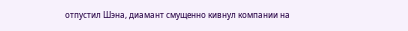отпустил Шэна, диамант смущенно кивнул компании на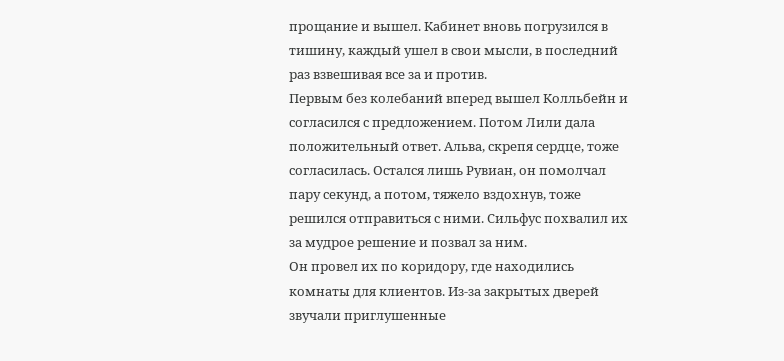прощание и вышел. Кабинет вновь погрузился в тишину, каждый ушел в свои мысли, в последний раз взвешивая все за и против.
Первым без колебаний вперед вышел Колльбейн и согласился с предложением. Потом Лили дала положительный ответ. Альва, скрепя сердце, тоже согласилась. Остался лишь Рувиан, он помолчал пару секунд, а потом, тяжело вздохнув, тоже решился отправиться с ними. Сильфус похвалил их за мудрое решение и позвал за ним.
Он провел их по коридору, где находились комнаты для клиентов. Из-за закрытых дверей звучали приглушенные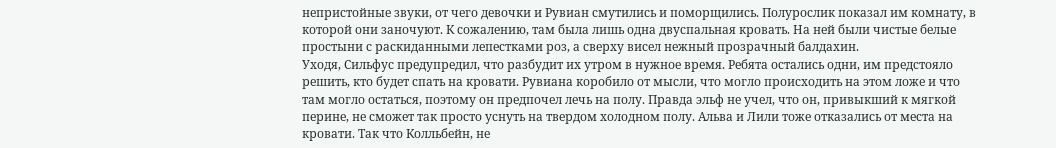непристойные звуки, от чего девочки и Рувиан смутились и поморщились. Полурослик показал им комнату, в которой они заночуют. К сожалению, там была лишь одна двуспальная кровать. На ней были чистые белые простыни с раскиданными лепестками роз, а сверху висел нежный прозрачный балдахин.
Уходя, Сильфус предупредил, что разбудит их утром в нужное время. Ребята остались одни, им предстояло решить, кто будет спать на кровати. Рувиана коробило от мысли, что могло происходить на этом ложе и что там могло остаться, поэтому он предпочел лечь на полу. Правда эльф не учел, что он, привыкший к мягкой перине, не сможет так просто уснуть на твердом холодном полу. Альва и Лили тоже отказались от места на кровати. Так что Колльбейн, не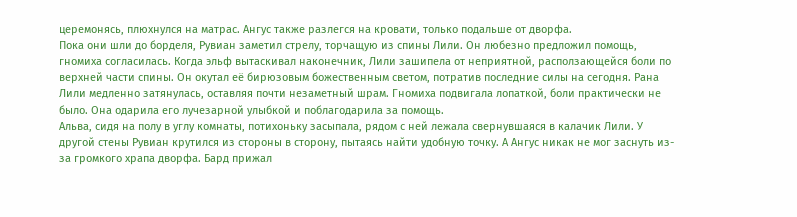церемонясь, плюхнулся на матрас. Ангус также разлегся на кровати, только подальше от дворфа.
Пока они шли до борделя, Рувиан заметил стрелу, торчащую из спины Лили. Он любезно предложил помощь, гномиха согласилась. Когда эльф вытаскивал наконечник, Лили зашипела от неприятной, расползающейся боли по верхней части спины. Он окутал её бирюзовым божественным светом, потратив последние силы на сегодня. Рана Лили медленно затянулась, оставляя почти незаметный шрам. Гномиха подвигала лопаткой, боли практически не было. Она одарила его лучезарной улыбкой и поблагодарила за помощь.
Альва, сидя на полу в углу комнаты, потихоньку засыпала, рядом с ней лежала свернувшаяся в калачик Лили. У другой стены Рувиан крутился из стороны в сторону, пытаясь найти удобную точку. А Ангус никак не мог заснуть из-за громкого храпа дворфа. Бард прижал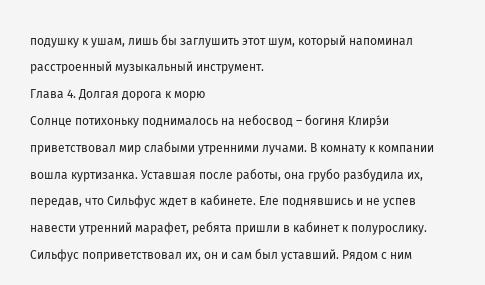подушку к ушам, лишь бы заглушить этот шум, который напоминал расстроенный музыкальный инструмент.
Глава 4. Долгая дорога к морю
Солнце потихоньку поднималось на небосвод – богиня Клирэ́и приветствовал мир слабыми утренними лучами. В комнату к компании вошла куртизанка. Уставшая после работы, она грубо разбудила их, передав, что Сильфус ждет в кабинете. Еле поднявшись и не успев навести утренний марафет, ребята пришли в кабинет к полурослику. Сильфус поприветствовал их, он и сам был уставший. Рядом с ним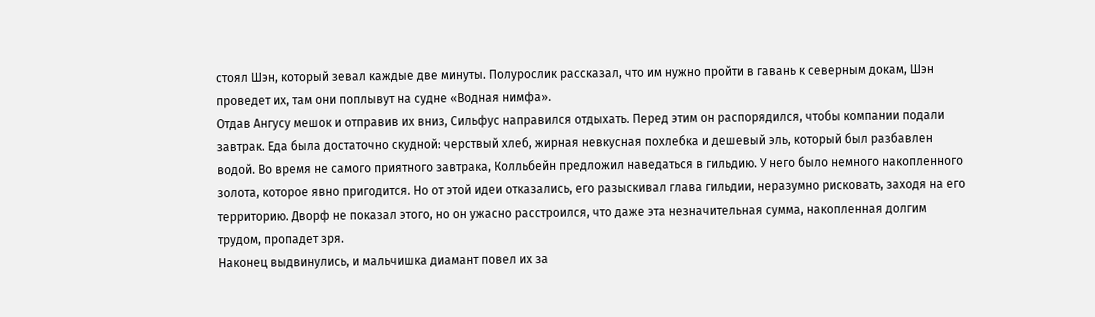стоял Шэн, который зевал каждые две минуты. Полурослик рассказал, что им нужно пройти в гавань к северным докам, Шэн проведет их, там они поплывут на судне «Водная нимфа».
Отдав Ангусу мешок и отправив их вниз, Сильфус направился отдыхать. Перед этим он распорядился, чтобы компании подали завтрак. Еда была достаточно скудной: черствый хлеб, жирная невкусная похлебка и дешевый эль, который был разбавлен водой. Во время не самого приятного завтрака, Колльбейн предложил наведаться в гильдию. У него было немного накопленного золота, которое явно пригодится. Но от этой идеи отказались, его разыскивал глава гильдии, неразумно рисковать, заходя на его территорию. Дворф не показал этого, но он ужасно расстроился, что даже эта незначительная сумма, накопленная долгим трудом, пропадет зря.
Наконец выдвинулись, и мальчишка диамант повел их за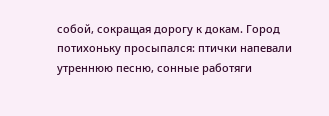собой, сокращая дорогу к докам. Город потихоньку просыпался: птички напевали утреннюю песню, сонные работяги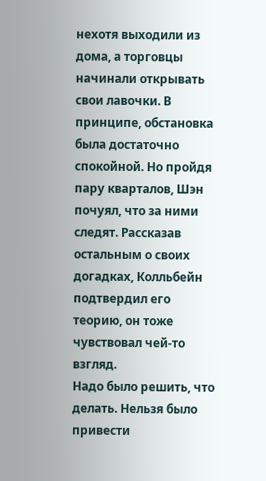нехотя выходили из дома, а торговцы начинали открывать свои лавочки. В принципе, обстановка была достаточно спокойной. Но пройдя пару кварталов, Шэн почуял, что за ними следят. Рассказав остальным о своих догадках, Колльбейн подтвердил его теорию, он тоже чувствовал чей-то взгляд.
Надо было решить, что делать. Нельзя было привести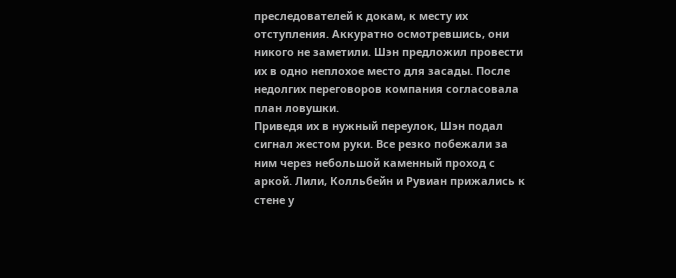преследователей к докам, к месту их отступления. Аккуратно осмотревшись, они никого не заметили. Шэн предложил провести их в одно неплохое место для засады. После недолгих переговоров компания согласовала план ловушки.
Приведя их в нужный переулок, Шэн подал сигнал жестом руки. Все резко побежали за ним через небольшой каменный проход с аркой. Лили, Колльбейн и Рувиан прижались к стене у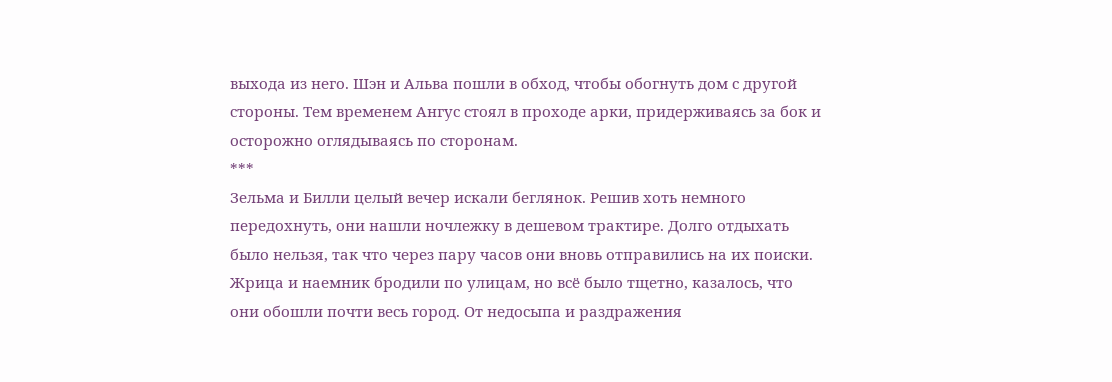выхода из него. Шэн и Альва пошли в обход, чтобы обогнуть дом с другой стороны. Тем временем Ангус стоял в проходе арки, придерживаясь за бок и осторожно оглядываясь по сторонам.
***
Зельма и Билли целый вечер искали беглянок. Решив хоть немного передохнуть, они нашли ночлежку в дешевом трактире. Долго отдыхать было нельзя, так что через пару часов они вновь отправились на их поиски. Жрица и наемник бродили по улицам, но всё было тщетно, казалось, что они обошли почти весь город. От недосыпа и раздражения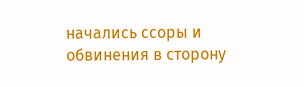начались ссоры и обвинения в сторону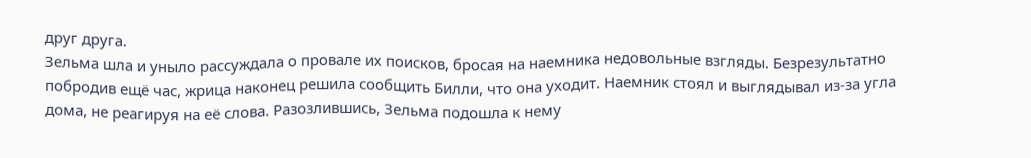друг друга.
Зельма шла и уныло рассуждала о провале их поисков, бросая на наемника недовольные взгляды. Безрезультатно побродив ещё час, жрица наконец решила сообщить Билли, что она уходит. Наемник стоял и выглядывал из-за угла дома, не реагируя на её слова. Разозлившись, Зельма подошла к нему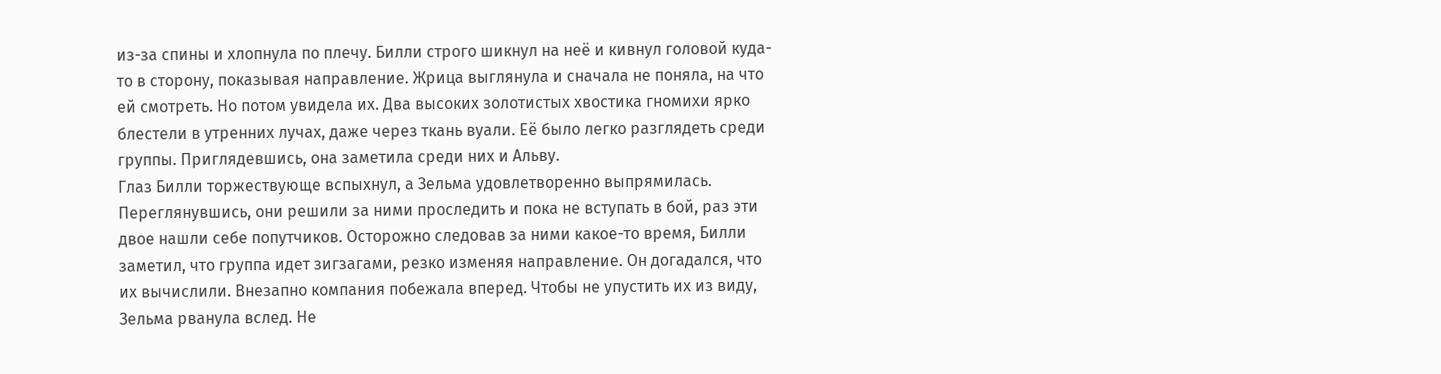из-за спины и хлопнула по плечу. Билли строго шикнул на неё и кивнул головой куда-то в сторону, показывая направление. Жрица выглянула и сначала не поняла, на что ей смотреть. Но потом увидела их. Два высоких золотистых хвостика гномихи ярко блестели в утренних лучах, даже через ткань вуали. Её было легко разглядеть среди группы. Приглядевшись, она заметила среди них и Альву.
Глаз Билли торжествующе вспыхнул, а Зельма удовлетворенно выпрямилась. Переглянувшись, они решили за ними проследить и пока не вступать в бой, раз эти двое нашли себе попутчиков. Осторожно следовав за ними какое-то время, Билли заметил, что группа идет зигзагами, резко изменяя направление. Он догадался, что их вычислили. Внезапно компания побежала вперед. Чтобы не упустить их из виду, Зельма рванула вслед. Не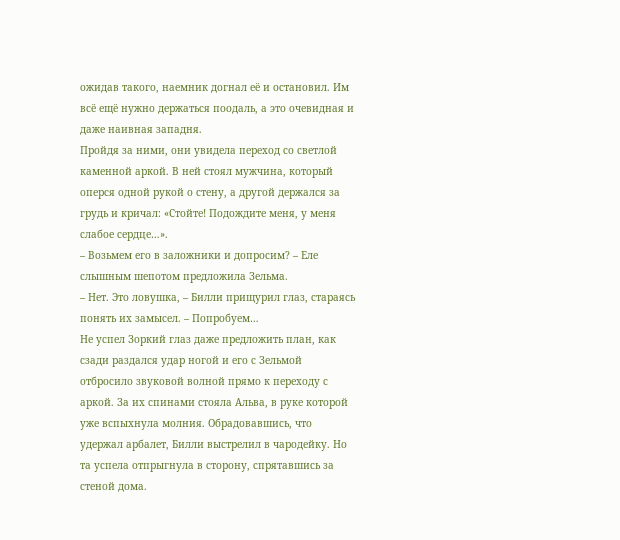ожидав такого, наемник догнал её и остановил. Им всё ещё нужно держаться поодаль, а это очевидная и даже наивная западня.
Пройдя за ними, они увидела переход со светлой каменной аркой. В ней стоял мужчина, который оперся одной рукой о стену, а другой держался за грудь и кричал: «Стойте! Подождите меня, у меня слабое сердце…».
– Возьмем его в заложники и допросим? – Еле слышным шепотом предложила Зельма.
– Нет. Это ловушка, – Билли прищурил глаз, стараясь понять их замысел. – Попробуем…
Не успел Зоркий глаз даже предложить план, как сзади раздался удар ногой и его с Зельмой отбросило звуковой волной прямо к переходу с аркой. За их спинами стояла Альва, в руке которой уже вспыхнула молния. Обрадовавшись, что удержал арбалет, Билли выстрелил в чародейку. Но та успела отпрыгнула в сторону, спрятавшись за стеной дома.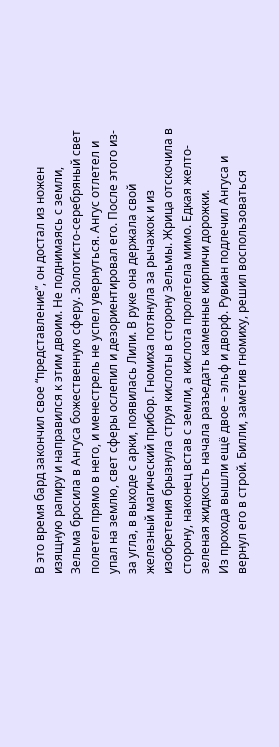В это время бард закончил свое “представление”, он достал из ножен изящную рапиру и направился к этим двоим. Не поднимаясь с земли, Зельма бросила в Ангуса божественную сферу. Золотисто-серебряный свет полетел прямо в него, и менестрель не успел увернуться. Ангус отлетел и упал на землю, свет сферы ослепил и дезориентировал его. После этого из-за угла, в выходе с арки, появилась Лили. В руке она держала свой железный магический прибор. Гномиха потянула за рычажок и из изобретения брызнула струя кислоты в сторону Зельмы. Жрица отскочила в сторону, наконец встав с земли, а кислота пролетела мимо. Едкая желто-зеленая жидкость начала разъедать каменные кирпичи дорожки.
Из прохода вышли ещё двое – эльф и дворф. Рувиан подлечил Ангуса и вернул его в строй. Билли, заметив гномиху, решил воспользоваться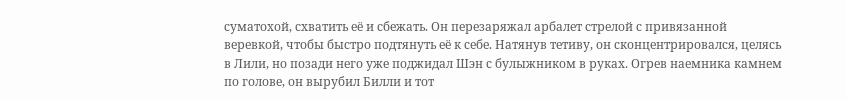суматохой, схватить её и сбежать. Он перезаряжал арбалет стрелой с привязанной веревкой, чтобы быстро подтянуть её к себе. Натянув тетиву, он сконцентрировался, целясь в Лили, но позади него уже поджидал Шэн с булыжником в руках. Огрев наемника камнем по голове, он вырубил Билли и тот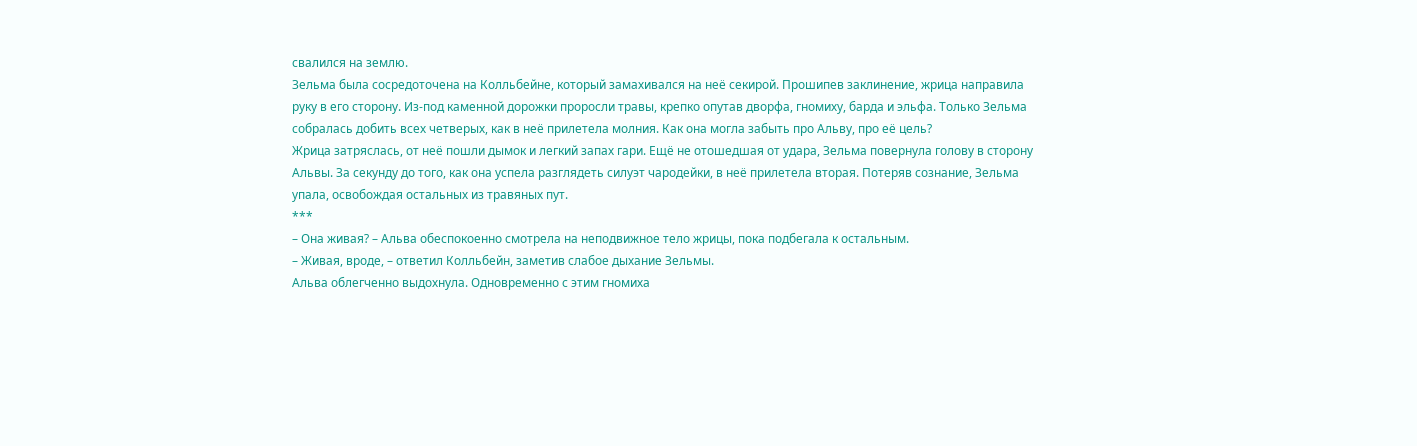свалился на землю.
Зельма была сосредоточена на Колльбейне, который замахивался на неё секирой. Прошипев заклинение, жрица направила руку в его сторону. Из-под каменной дорожки проросли травы, крепко опутав дворфа, гномиху, барда и эльфа. Только Зельма собралась добить всех четверых, как в неё прилетела молния. Как она могла забыть про Альву, про её цель?
Жрица затряслась, от неё пошли дымок и легкий запах гари. Ещё не отошедшая от удара, Зельма повернула голову в сторону Альвы. За секунду до того, как она успела разглядеть силуэт чародейки, в неё прилетела вторая. Потеряв сознание, Зельма упала, освобождая остальных из травяных пут.
***
– Она живая? – Альва обеспокоенно смотрела на неподвижное тело жрицы, пока подбегала к остальным.
– Живая, вроде, – ответил Колльбейн, заметив слабое дыхание Зельмы.
Альва облегченно выдохнула. Одновременно с этим гномиха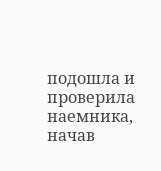подошла и проверила наемника, начав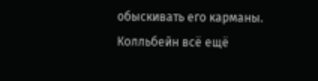обыскивать его карманы. Колльбейн всё ещё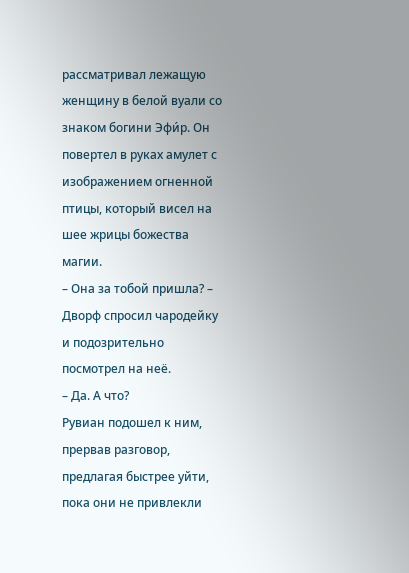рассматривал лежащую женщину в белой вуали со знаком богини Эфи́р. Он повертел в руках амулет с изображением огненной птицы, который висел на шее жрицы божества магии.
– Она за тобой пришла? – Дворф спросил чародейку и подозрительно посмотрел на неё.
– Да. А что?
Рувиан подошел к ним, прервав разговор, предлагая быстрее уйти, пока они не привлекли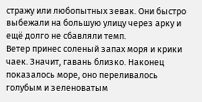стражу или любопытных зевак. Они быстро выбежали на большую улицу через арку и ещё долго не сбавляли темп.
Ветер принес соленый запах моря и крики чаек. Значит, гавань близко. Наконец показалось море, оно переливалось голубым и зеленоватым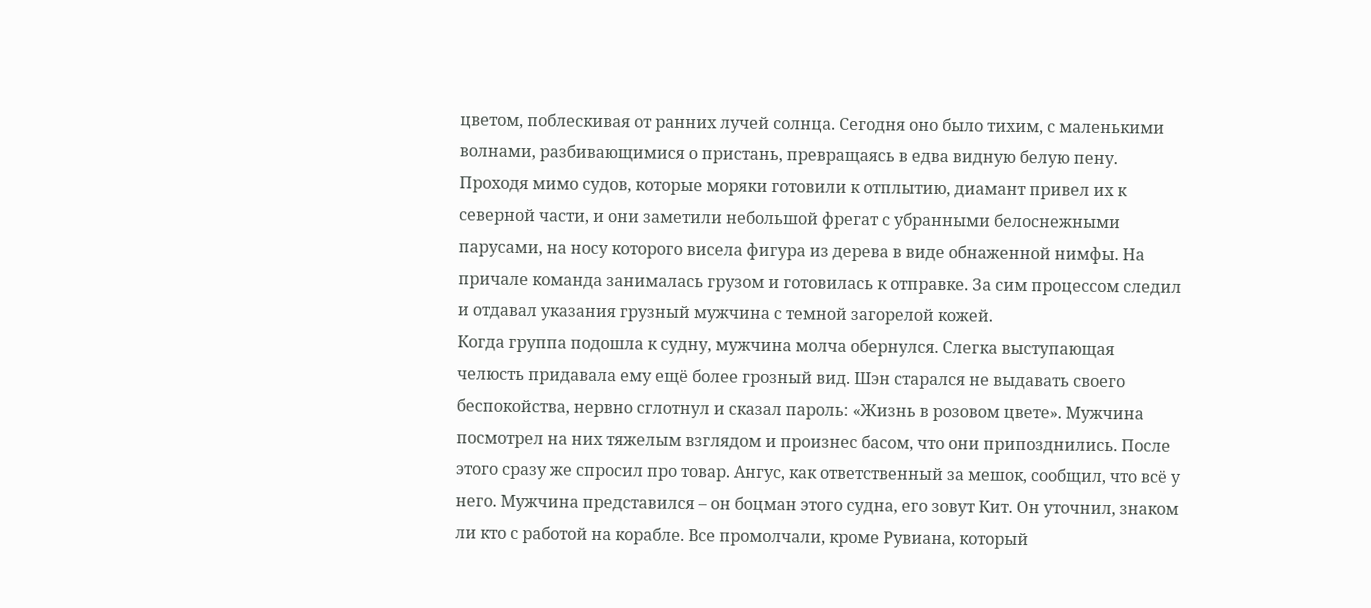цветом, поблескивая от ранних лучей солнца. Сегодня оно было тихим, с маленькими волнами, разбивающимися о пристань, превращаясь в едва видную белую пену.
Проходя мимо судов, которые моряки готовили к отплытию, диамант привел их к северной части, и они заметили небольшой фрегат с убранными белоснежными парусами, на носу которого висела фигура из дерева в виде обнаженной нимфы. На причале команда занималась грузом и готовилась к отправке. За сим процессом следил и отдавал указания грузный мужчина с темной загорелой кожей.
Когда группа подошла к судну, мужчина молча обернулся. Слегка выступающая челюсть придавала ему ещё более грозный вид. Шэн старался не выдавать своего беспокойства, нервно сглотнул и сказал пароль: «Жизнь в розовом цвете». Мужчина посмотрел на них тяжелым взглядом и произнес басом, что они припозднились. После этого сразу же спросил про товар. Ангус, как ответственный за мешок, сообщил, что всё у него. Мужчина представился – он боцман этого судна, его зовут Кит. Он уточнил, знаком ли кто с работой на корабле. Все промолчали, кроме Рувиана, который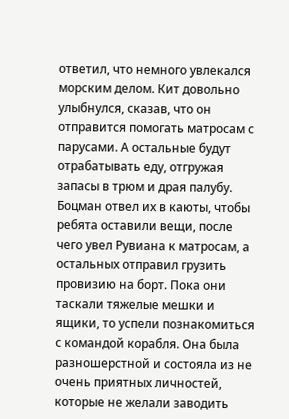ответил, что немного увлекался морским делом. Кит довольно улыбнулся, сказав, что он отправится помогать матросам с парусами. А остальные будут отрабатывать еду, отгружая запасы в трюм и драя палубу.
Боцман отвел их в каюты, чтобы ребята оставили вещи, после чего увел Рувиана к матросам, а остальных отправил грузить провизию на борт. Пока они таскали тяжелые мешки и ящики, то успели познакомиться с командой корабля. Она была разношерстной и состояла из не очень приятных личностей, которые не желали заводить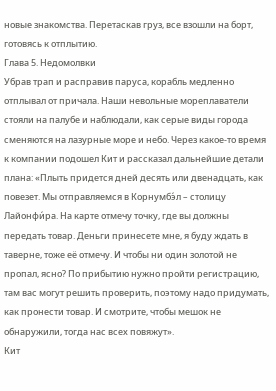новые знакомства. Перетаскав груз, все взошли на борт, готовясь к отплытию.
Глава 5. Недомолвки
Убрав трап и расправив паруса, корабль медленно отплывал от причала. Наши невольные мореплаватели стояли на палубе и наблюдали, как серые виды города сменяются на лазурные море и небо. Через какое-то время к компании подошел Кит и рассказал дальнейшие детали плана: «Плыть придется дней десять или двенадцать, как повезет. Мы отправляемся в Корнумбэ́л – столицу Лайонфи́ра. На карте отмечу точку, где вы должны передать товар. Деньги принесете мне, я буду ждать в таверне, тоже её отмечу. И чтобы ни один золотой не пропал, ясно? По прибытию нужно пройти регистрацию, там вас могут решить проверить, поэтому надо придумать, как пронести товар. И смотрите, чтобы мешок не обнаружили, тогда нас всех повяжут».
Кит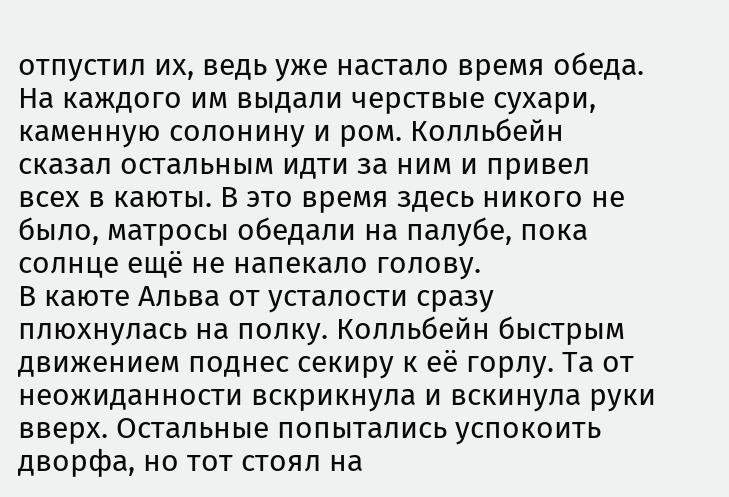отпустил их, ведь уже настало время обеда. На каждого им выдали черствые сухари, каменную солонину и ром. Колльбейн сказал остальным идти за ним и привел всех в каюты. В это время здесь никого не было, матросы обедали на палубе, пока солнце ещё не напекало голову.
В каюте Альва от усталости сразу плюхнулась на полку. Колльбейн быстрым движением поднес секиру к её горлу. Та от неожиданности вскрикнула и вскинула руки вверх. Остальные попытались успокоить дворфа, но тот стоял на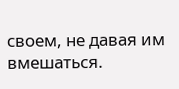своем, не давая им вмешаться.